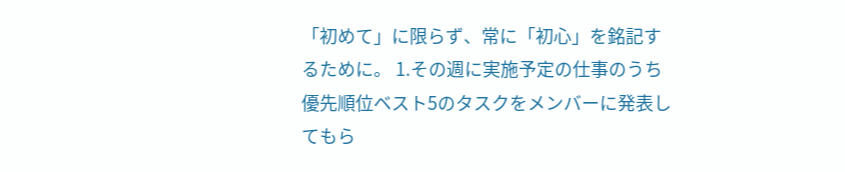「初めて」に限らず、常に「初心」を銘記するために。 1.その週に実施予定の仕事のうち優先順位ベスト5のタスクをメンバーに発表してもら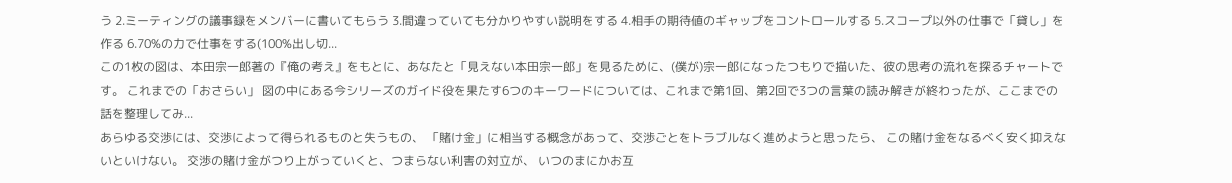う 2.ミーティングの議事録をメンバーに書いてもらう 3.間違っていても分かりやすい説明をする 4.相手の期待値のギャップをコントロールする 5.スコープ以外の仕事で「貸し」を作る 6.70%の力で仕事をする(100%出し切...
この1枚の図は、本田宗一郎著の『俺の考え』をもとに、あなたと「見えない本田宗一郎」を見るために、(僕が)宗一郎になったつもりで描いた、彼の思考の流れを探るチャートです。 これまでの「おさらい」 図の中にある今シリーズのガイド役を果たす6つのキーワードについては、これまで第1回、第2回で3つの言葉の読み解きが終わったが、ここまでの話を整理してみ...
あらゆる交渉には、交渉によって得られるものと失うもの、 「賭け金」に相当する概念があって、交渉ごとをトラブルなく進めようと思ったら、 この賭け金をなるべく安く抑えないといけない。 交渉の賭け金がつり上がっていくと、つまらない利害の対立が、 いつのまにかお互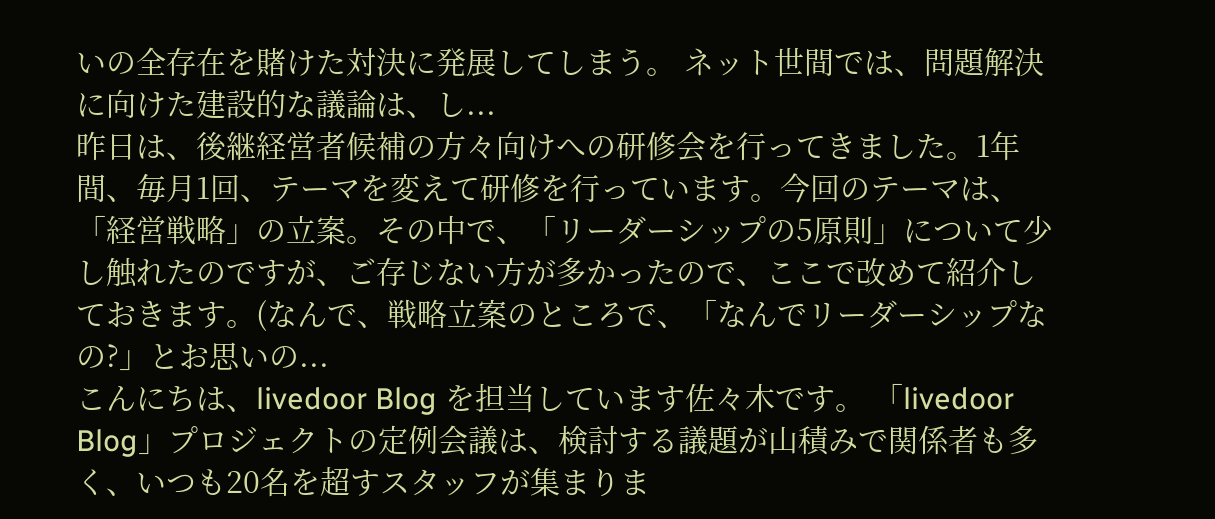いの全存在を賭けた対決に発展してしまう。 ネット世間では、問題解決に向けた建設的な議論は、し...
昨日は、後継経営者候補の方々向けへの研修会を行ってきました。1年間、毎月1回、テーマを変えて研修を行っています。今回のテーマは、「経営戦略」の立案。その中で、「リーダーシップの5原則」について少し触れたのですが、ご存じない方が多かったので、ここで改めて紹介しておきます。(なんで、戦略立案のところで、「なんでリーダーシップなの?」とお思いの...
こんにちは、livedoor Blog を担当しています佐々木です。 「livedoor Blog」プロジェクトの定例会議は、検討する議題が山積みで関係者も多く、いつも20名を超すスタッフが集まりま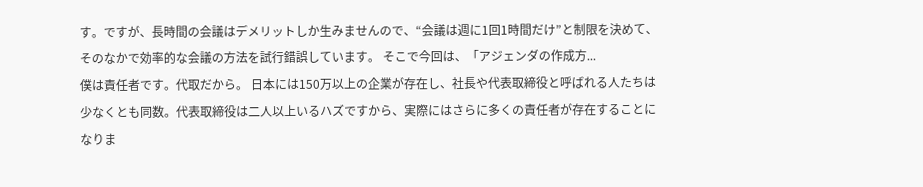す。ですが、長時間の会議はデメリットしか生みませんので、“会議は週に1回1時間だけ”と制限を決めて、そのなかで効率的な会議の方法を試行錯誤しています。 そこで今回は、「アジェンダの作成方...
僕は責任者です。代取だから。 日本には150万以上の企業が存在し、社長や代表取締役と呼ばれる人たちは少なくとも同数。代表取締役は二人以上いるハズですから、実際にはさらに多くの責任者が存在することになりま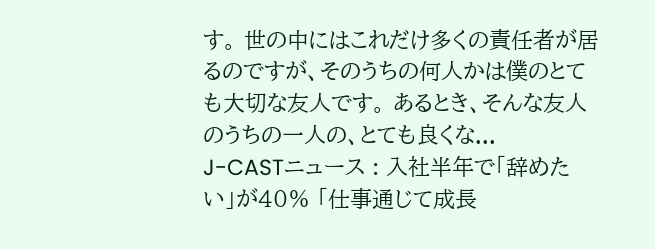す。 世の中にはこれだけ多くの責任者が居るのですが、そのうちの何人かは僕のとても大切な友人です。 あるとき、そんな友人のうちの一人の、とても良くな...
J-CASTニュース : 入社半年で「辞めたい」が40% 「仕事通じて成長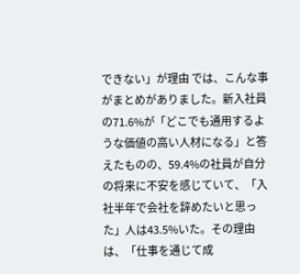できない」が理由 では、こんな事がまとめがありました。新入社員の71.6%が「どこでも通用するような価値の高い人材になる」と答えたものの、59.4%の社員が自分の将来に不安を感じていて、「入社半年で会社を辞めたいと思った」人は43.5%いた。その理由は、「仕事を通じて成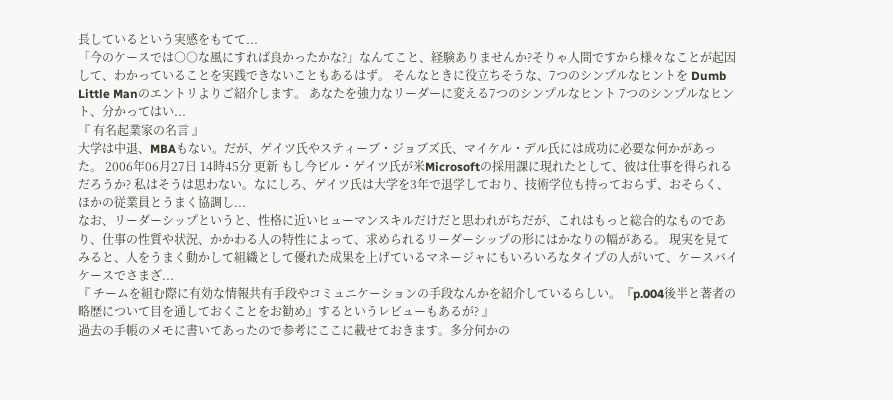長しているという実感をもてて...
「今のケースでは○○な風にすれば良かったかな?」なんてこと、経験ありませんか?そりゃ人間ですから様々なことが起因して、わかっていることを実践できないこともあるはず。 そんなときに役立ちそうな、7つのシンプルなヒントを Dumb Little Manのエントリよりご紹介します。 あなたを強力なリーダーに変える7つのシンプルなヒント 7つのシンプルなヒント、分かってはい...
『 有名起業家の名言 』
大学は中退、MBAもない。だが、ゲイツ氏やスティーブ・ジョブズ氏、マイケル・デル氏には成功に必要な何かがあった。 2006年06月27日 14時45分 更新 もし今ビル・ゲイツ氏が米Microsoftの採用課に現れたとして、彼は仕事を得られるだろうか? 私はそうは思わない。なにしろ、ゲイツ氏は大学を3年で退学しており、技術学位も持っておらず、おそらく、ほかの従業員とうまく協調し...
なお、リーダーシップというと、性格に近いヒューマンスキルだけだと思われがちだが、これはもっと総合的なものであり、仕事の性質や状況、かかわる人の特性によって、求められるリーダーシップの形にはかなりの幅がある。 現実を見てみると、人をうまく動かして組織として優れた成果を上げているマネージャにもいろいろなタイプの人がいて、ケースバイケースでさまざ...
『 チームを組む際に有効な情報共有手段やコミュニケーションの手段なんかを紹介しているらしい。『p.004後半と著者の略歴について目を通しておくことをお勧め』するというレビューもあるが? 』
過去の手帳のメモに書いてあったので参考にここに載せておきます。多分何かの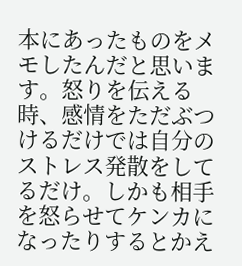本にあったものをメモしたんだと思います。怒りを伝える時、感情をただぶつけるだけでは自分のストレス発散をしてるだけ。しかも相手を怒らせてケンカになったりするとかえ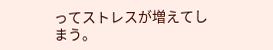ってストレスが増えてしまう。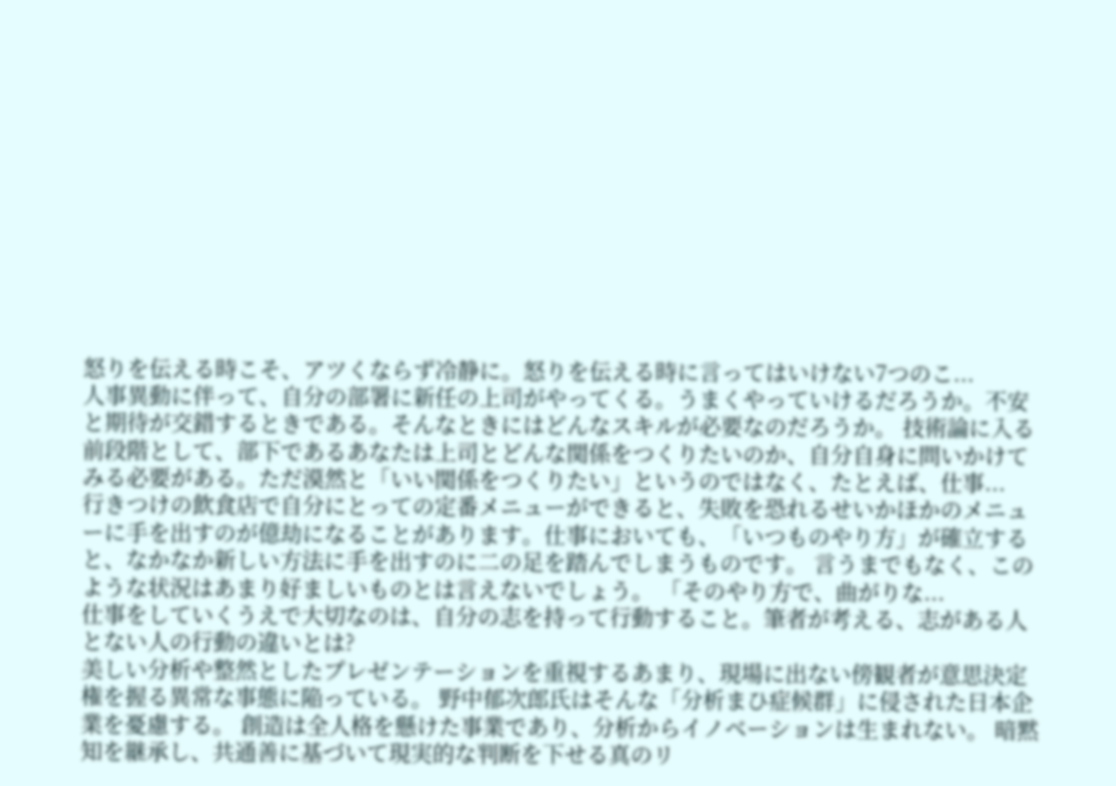怒りを伝える時こそ、アツくならず冷静に。怒りを伝える時に言ってはいけない7つのこ...
人事異動に伴って、自分の部署に新任の上司がやってくる。うまくやっていけるだろうか。不安と期待が交錯するときである。そんなときにはどんなスキルが必要なのだろうか。 技術論に入る前段階として、部下であるあなたは上司とどんな関係をつくりたいのか、自分自身に問いかけてみる必要がある。ただ漠然と「いい関係をつくりたい」というのではなく、たとえば、仕事...
行きつけの飲食店で自分にとっての定番メニューができると、失敗を恐れるせいかほかのメニューに手を出すのが億劫になることがあります。仕事においても、「いつものやり方」が確立すると、なかなか新しい方法に手を出すのに二の足を踏んでしまうものです。 言うまでもなく、このような状況はあまり好ましいものとは言えないでしょう。 「そのやり方で、曲がりな...
仕事をしていくうえで大切なのは、自分の志を持って行動すること。筆者が考える、志がある人とない人の行動の違いとは?
美しい分析や整然としたプレゼンテーションを重視するあまり、現場に出ない傍観者が意思決定権を握る異常な事態に陥っている。 野中郁次郎氏はそんな「分析まひ症候群」に侵された日本企業を憂慮する。 創造は全人格を懸けた事業であり、分析からイノベーションは生まれない。 暗黙知を継承し、共通善に基づいて現実的な判断を下せる真のリ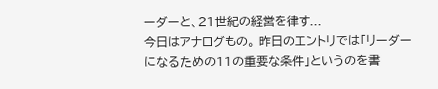ーダーと、21世紀の経営を律す...
今日はアナログもの。 昨日のエントリでは「リーダーになるための11の重要な条件」というのを書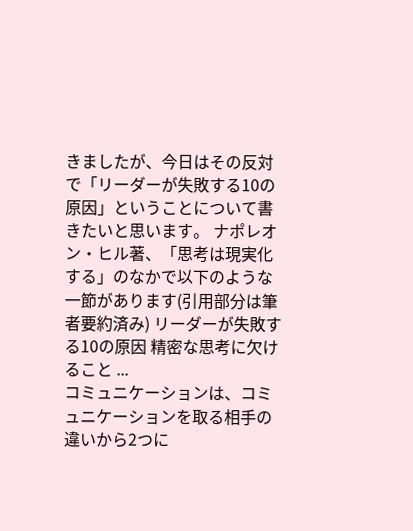きましたが、今日はその反対で「リーダーが失敗する10の原因」ということについて書きたいと思います。 ナポレオン・ヒル著、「思考は現実化する」のなかで以下のような一節があります(引用部分は筆者要約済み) リーダーが失敗する10の原因 精密な思考に欠けること ...
コミュニケーションは、コミュニケーションを取る相手の違いから2つに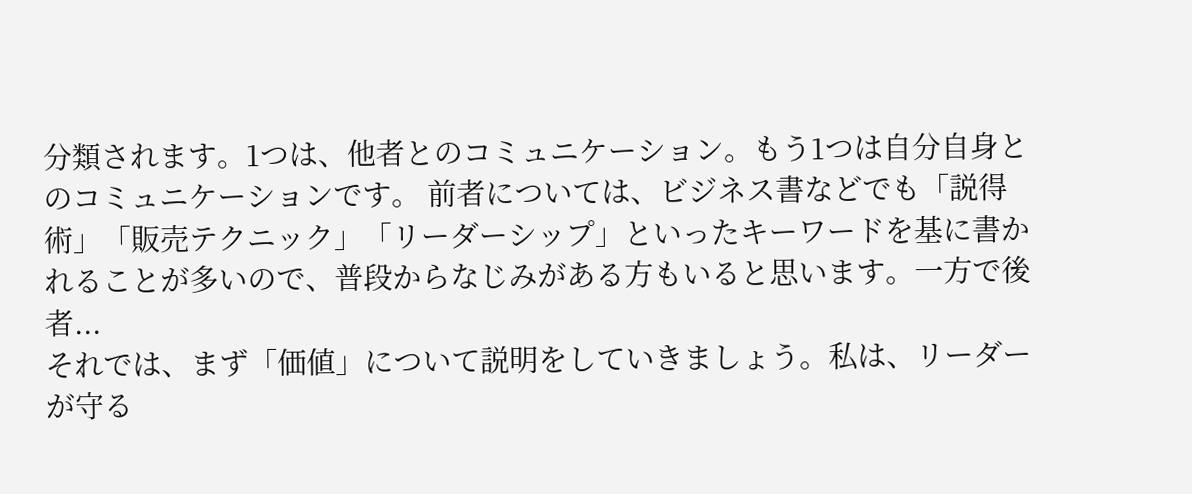分類されます。1つは、他者とのコミュニケーション。もう1つは自分自身とのコミュニケーションです。 前者については、ビジネス書などでも「説得術」「販売テクニック」「リーダーシップ」といったキーワードを基に書かれることが多いので、普段からなじみがある方もいると思います。一方で後者...
それでは、まず「価値」について説明をしていきましょう。私は、リーダーが守る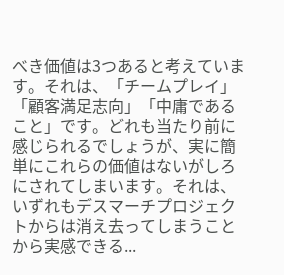べき価値は3つあると考えています。それは、「チームプレイ」「顧客満足志向」「中庸であること」です。どれも当たり前に感じられるでしょうが、実に簡単にこれらの価値はないがしろにされてしまいます。それは、いずれもデスマーチプロジェクトからは消え去ってしまうことから実感できる...